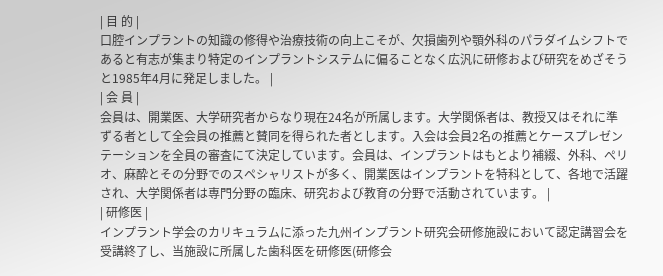| 目 的 |
口腔インプラントの知識の修得や治療技術の向上こそが、欠損歯列や顎外科のパラダイムシフトであると有志が集まり特定のインプラントシステムに偏ることなく広汎に研修および研究をめざそうと1985年4月に発足しました。 |
| 会 員 |
会員は、開業医、大学研究者からなり現在24名が所属します。大学関係者は、教授又はそれに準ずる者として全会員の推薦と賛同を得られた者とします。入会は会員2名の推薦とケースプレゼンテーションを全員の審査にて決定しています。会員は、インプラントはもとより補綴、外科、ぺリオ、麻酔とその分野でのスペシャリストが多く、開業医はインプラントを特科として、各地で活躍され、大学関係者は専門分野の臨床、研究および教育の分野で活動されています。 |
| 研修医 |
インプラント学会のカリキュラムに添った九州インプラント研究会研修施設において認定講習会を受講終了し、当施設に所属した歯科医を研修医(研修会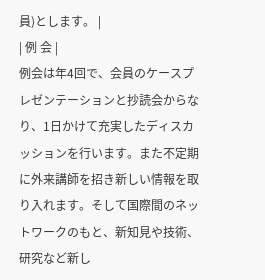員)とします。 |
| 例 会 |
例会は年4回で、会員のケースプレゼンテーションと抄読会からなり、1日かけて充実したディスカッションを行います。また不定期に外来講師を招き新しい情報を取り入れます。そして国際間のネットワークのもと、新知見や技術、研究など新し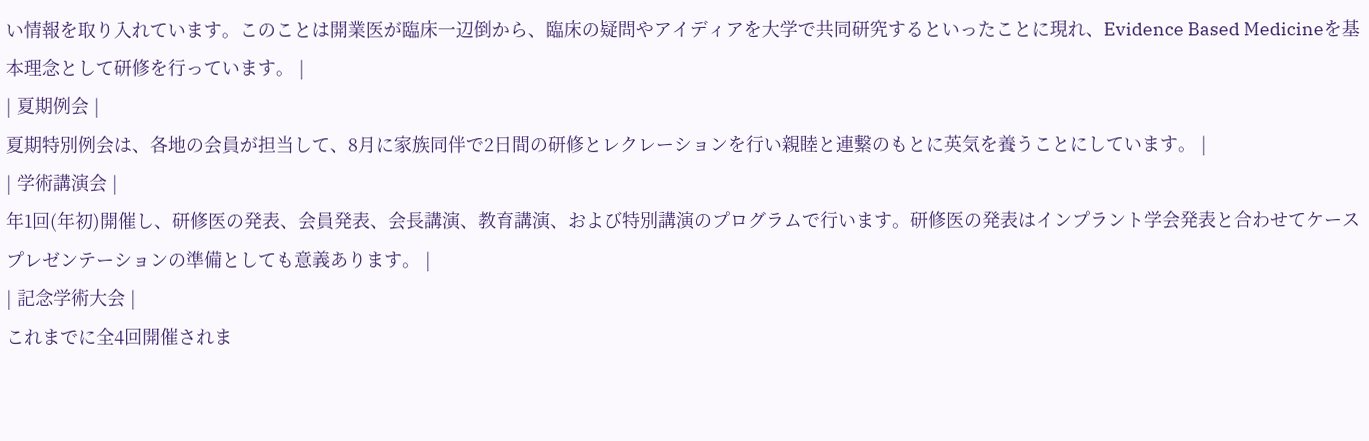い情報を取り入れています。このことは開業医が臨床一辺倒から、臨床の疑問やアイディアを大学で共同研究するといったことに現れ、Evidence Based Medicineを基本理念として研修を行っています。 |
| 夏期例会 |
夏期特別例会は、各地の会員が担当して、8月に家族同伴で2日間の研修とレクレーションを行い親睦と連繋のもとに英気を養うことにしています。 |
| 学術講演会 |
年1回(年初)開催し、研修医の発表、会員発表、会長講演、教育講演、および特別講演のプログラムで行います。研修医の発表はインプラント学会発表と合わせてケースプレゼンテーションの準備としても意義あります。 |
| 記念学術大会 |
これまでに全4回開催されま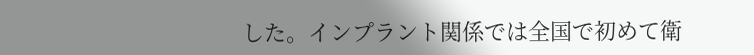した。インプラント関係では全国で初めて衛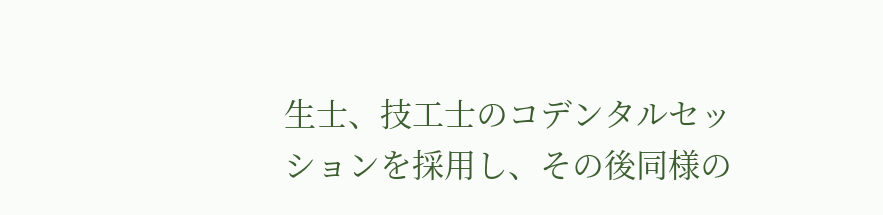生士、技工士のコデンタルセッションを採用し、その後同様の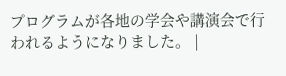プログラムが各地の学会や講演会で行われるようになりました。 |